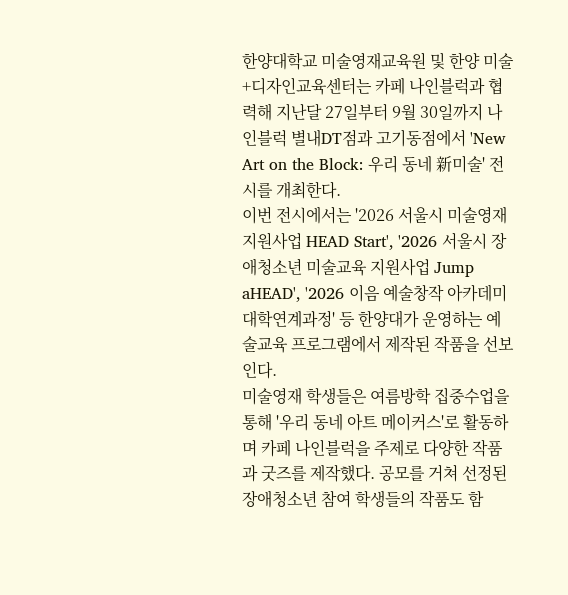한양대학교 미술영재교육원 및 한양 미술+디자인교육센터는 카페 나인블럭과 협력해 지난달 27일부터 9월 30일까지 나인블럭 별내DT점과 고기동점에서 'New Art on the Block: 우리 동네 新미술' 전시를 개최한다.
이번 전시에서는 '2026 서울시 미술영재 지원사업 HEAD Start', '2026 서울시 장애청소년 미술교육 지원사업 Jump aHEAD', '2026 이음 예술창작 아카데미 대학연계과정' 등 한양대가 운영하는 예술교육 프로그램에서 제작된 작품을 선보인다.
미술영재 학생들은 여름방학 집중수업을 통해 '우리 동네 아트 메이커스'로 활동하며 카페 나인블럭을 주제로 다양한 작품과 굿즈를 제작했다. 공모를 거쳐 선정된 장애청소년 참여 학생들의 작품도 함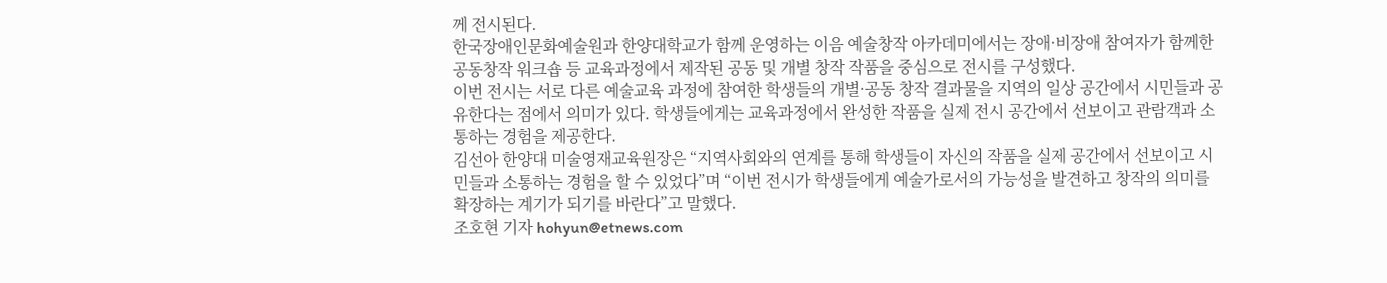께 전시된다.
한국장애인문화예술원과 한양대학교가 함께 운영하는 이음 예술창작 아카데미에서는 장애·비장애 참여자가 함께한 공동창작 워크숍 등 교육과정에서 제작된 공동 및 개별 창작 작품을 중심으로 전시를 구성했다.
이번 전시는 서로 다른 예술교육 과정에 참여한 학생들의 개별·공동 창작 결과물을 지역의 일상 공간에서 시민들과 공유한다는 점에서 의미가 있다. 학생들에게는 교육과정에서 완성한 작품을 실제 전시 공간에서 선보이고 관람객과 소통하는 경험을 제공한다.
김선아 한양대 미술영재교육원장은 “지역사회와의 연계를 통해 학생들이 자신의 작품을 실제 공간에서 선보이고 시민들과 소통하는 경험을 할 수 있었다”며 “이번 전시가 학생들에게 예술가로서의 가능성을 발견하고 창작의 의미를 확장하는 계기가 되기를 바란다”고 말했다.
조호현 기자 hohyun@etnews.com